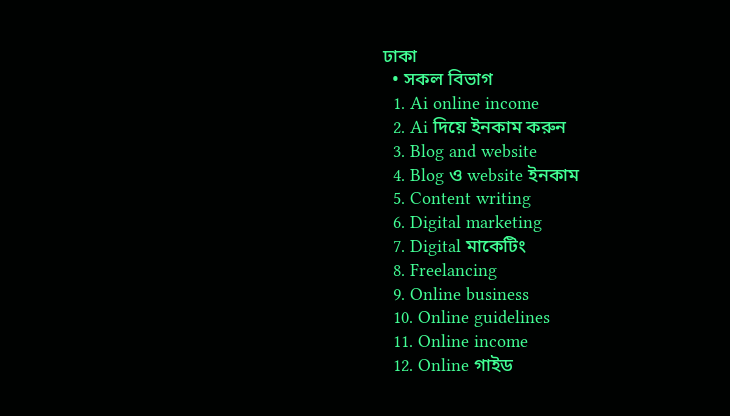ঢাকা
  • সকল বিভাগ
  1. Ai online income
  2. Ai দিয়ে ইনকাম করুন
  3. Blog and website
  4. Blog ও website ইনকাম
  5. Content writing
  6. Digital marketing
  7. Digital মাকেটিং
  8. Freelancing
  9. Online business
  10. Online guidelines
  11. Online income
  12. Online গাইড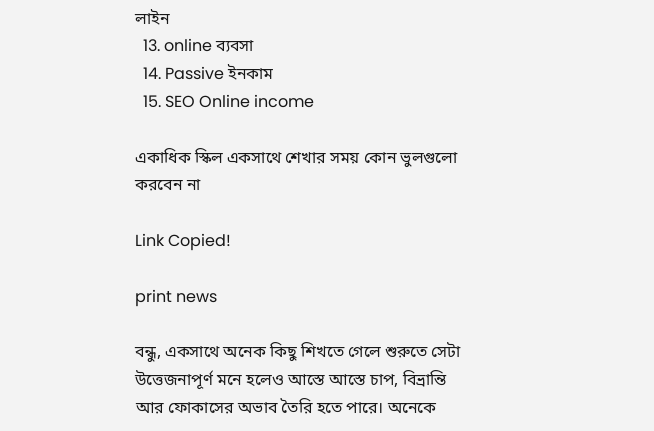লাইন
  13. online ব্যবসা
  14. Passive ইনকাম
  15. SEO Online income

একাধিক স্কিল একসাথে শেখার সময় কোন ভুলগুলো করবেন না

Link Copied!

print news

বন্ধু, একসাথে অনেক কিছু শিখতে গেলে শুরুতে সেটা উত্তেজনাপূর্ণ মনে হলেও আস্তে আস্তে চাপ, বিভ্রান্তি আর ফোকাসের অভাব তৈরি হতে পারে। অনেকে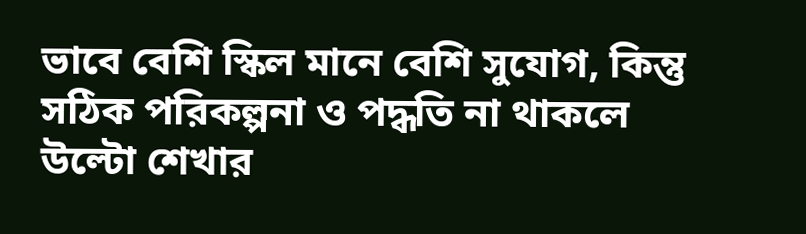ভাবে বেশি স্কিল মানে বেশি সুযোগ, কিন্তু সঠিক পরিকল্পনা ও পদ্ধতি না থাকলে উল্টো শেখার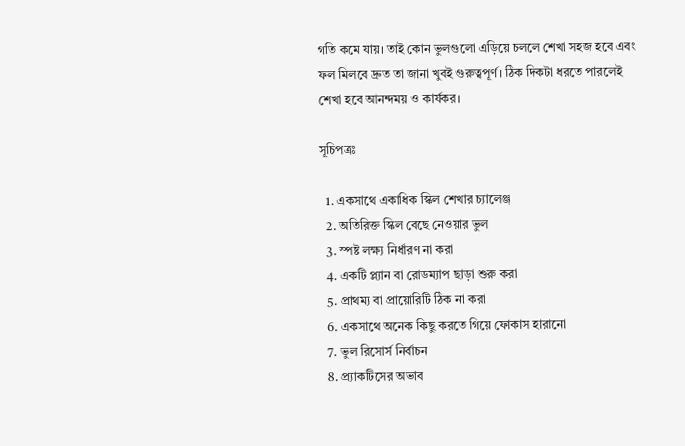গতি কমে যায়। তাই কোন ভুলগুলো এড়িয়ে চললে শেখা সহজ হবে এবং ফল মিলবে দ্রুত তা জানা খুবই গুরুত্বপূর্ণ। ঠিক দিকটা ধরতে পারলেই শেখা হবে আনন্দময় ও কার্যকর।

সূচিপত্রঃ

  1. একসাথে একাধিক স্কিল শেখার চ্যালেঞ্জ
  2. অতিরিক্ত স্কিল বেছে নেওয়ার ভুল
  3. স্পষ্ট লক্ষ্য নির্ধারণ না করা
  4. একটি প্ল্যান বা রোডম্যাপ ছাড়া শুরু করা
  5. প্রাথম্য বা প্রায়োরিটি ঠিক না করা
  6. একসাথে অনেক কিছু করতে গিয়ে ফোকাস হারানো
  7. ভুল রিসোর্স নির্বাচন
  8. প্র্যাকটিসের অভাব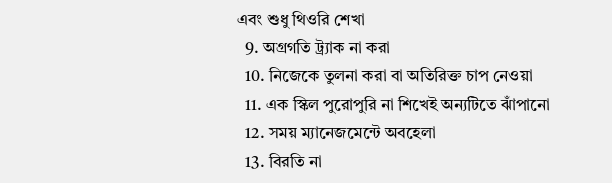এবং শুধু থিওরি শেখা
  9. অগ্রগতি ট্র্যাক না করা
  10. নিজেকে তুলনা করা বা অতিরিক্ত চাপ নেওয়া
  11. এক স্কিল পুরোপুরি না শিখেই অন্যটিতে ঝাঁপানো
  12. সময় ম্যানেজমেন্টে অবহেলা
  13. বিরতি না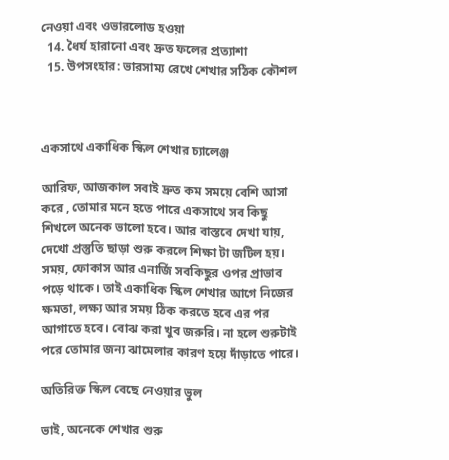নেওয়া এবং ওভারলোড হওয়া
  14. ধৈর্য হারানো এবং দ্রুত ফলের প্রত্যাশা
  15. উপসংহার: ভারসাম্য রেখে শেখার সঠিক কৌশল



একসাথে একাধিক স্কিল শেখার চ্যালেঞ্জ

আরিফ, আজকাল সবাই দ্রুত কম সময়ে বেশি আসা করে , তোমার মনে হতে পারে একসাথে সব কিছু শিখলে অনেক ভালো হবে। আর বাস্তবে দেখা যায়, দেখো প্রস্তুতি ছাড়া শুরু করলে শিক্ষা টা জটিল হয়। সময়, ফোকাস আর এনার্জি সবকিছুর ওপর প্রাভাব পড়ে থাকে। তাই একাধিক স্কিল শেখার আগে নিজের ক্ষমতা, লক্ষ্য আর সময় ঠিক করতে হবে এর পর আগাতে হবে। বোঝ করা খুব জরুরি। না হলে শুরুটাই পরে তোমার জন্য ঝামেলার কারণ হয়ে দাঁড়াতে পারে।

অতিরিক্ত স্কিল বেছে নেওয়ার ভুল

ভাই, অনেকে শেখার শুরু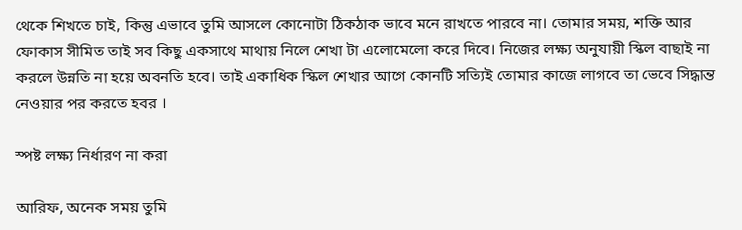থেকে শিখতে চাই, কিন্তু এভাবে তুমি আসলে কোনোটা ঠিকঠাক ভাবে মনে রাখতে পারবে না। তোমার সময়, শক্তি আর ফোকাস সীমিত তাই সব কিছু একসাথে মাথায় নিলে শেখা টা এলোমেলো করে দিবে। নিজের লক্ষ্য অনুযায়ী স্কিল বাছাই না করলে উন্নতি না হয়ে অবনতি হবে। তাই একাধিক স্কিল শেখার আগে কোনটি সত্যিই তোমার কাজে লাগবে তা ভেবে সিদ্ধান্ত নেওয়ার পর করতে হবর ।

স্পষ্ট লক্ষ্য নির্ধারণ না করা

আরিফ, অনেক সময় তুমি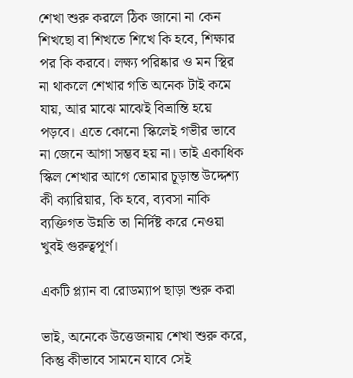শেখা শুরু করলে ঠিক জানো না কেন শিখছো বা শিখতে শিখে কি হবে, শিক্ষার পর কি করবে। লক্ষ্য পরিষ্কার ও মন স্থির না থাকলে শেখার গতি অনেক টাই কমে যায়, আর মাঝে মাঝেই বিভ্রান্তি হয়ে পড়বে। এতে কোনো স্কিলেই গভীর ভাবে না জেনে আগা সম্ভব হয় না। তাই একাধিক স্কিল শেখার আগে তোমার চূড়ান্ত উদ্দেশ্য কী ক্যারিয়ার, কি হবে, ব্যবসা নাকি ব্যক্তিগত উন্নতি তা নির্দিষ্ট করে নেওয়া খুবই গুরুত্বপূর্ণ।

একটি প্ল্যান বা রোডম্যাপ ছাড়া শুরু করা

ভাই, অনেকে উত্তেজনায় শেখা শুরু করে, কিন্তু কীভাবে সামনে যাবে সেই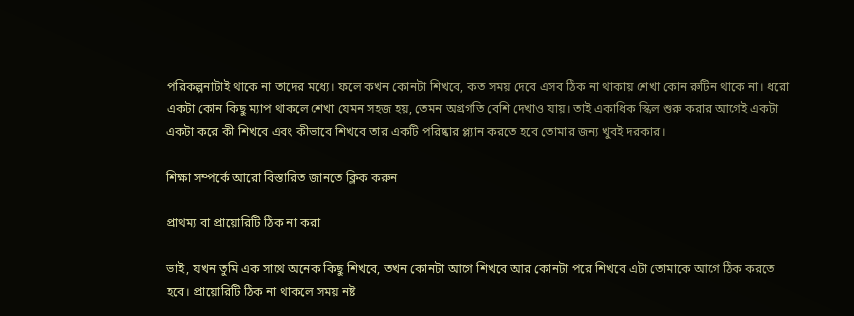পরিকল্পনাটাই থাকে না তাদের মধ্যে। ফলে কখন কোনটা শিখবে, কত সময় দেবে এসব ঠিক না থাকায় শেখা কোন রুটিন থাকে না। ধরো একটা কোন কিছু ম্যাপ থাকলে শেখা যেমন সহজ হয়, তেমন অগ্রগতি বেশি দেখাও যায়। তাই একাধিক স্কিল শুরু করার আগেই একটা একটা করে কী শিখবে এবং কীভাবে শিখবে তার একটি পরিষ্কার প্ল্যান করতে হবে তোমার জন্য খুবই দরকার।

শিক্ষা সম্পর্কে আরো বিস্তারিত জানতে ক্লিক করুন

প্রাথম্য বা প্রায়োরিটি ঠিক না করা

ভাই, যখন তুমি এক সাথে অনেক কিছু শিখবে, তখন কোনটা আগে শিখবে আর কোনটা পরে শিখবে এটা তোমাকে আগে ঠিক করতে হবে। প্রায়োরিটি ঠিক না থাকলে সময় নষ্ট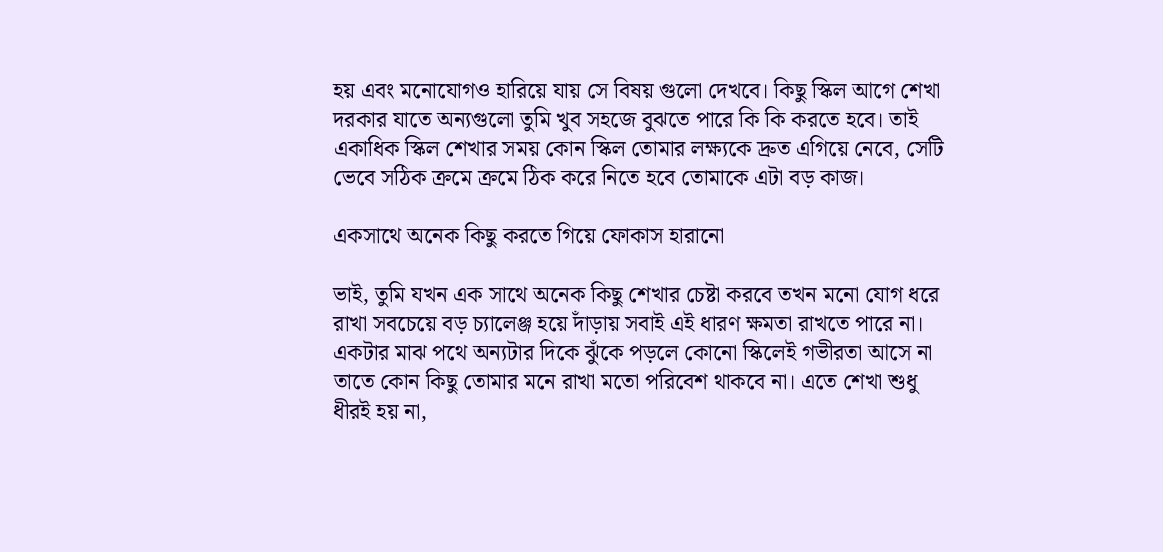হয় এবং মনোযোগও হারিয়ে যায় সে বিষয় গুলো দেখবে। কিছু স্কিল আগে শেখা দরকার যাতে অন্যগুলো তুমি খুব সহজে বুঝতে পারে কি কি করতে হবে। তাই একাধিক স্কিল শেখার সময় কোন স্কিল তোমার লক্ষ্যকে দ্রুত এগিয়ে নেবে, সেটি ভেবে সঠিক ক্রমে ক্রমে ঠিক করে নিতে হবে তোমাকে এটা বড় কাজ।

একসাথে অনেক কিছু করতে গিয়ে ফোকাস হারানো

ভাই, তুমি যখন এক সাথে অনেক কিছু শেখার চেষ্টা করবে তখন মনো যোগ ধরে রাখা সবচেয়ে বড় চ্যালেঞ্জ হয়ে দাঁড়ায় সবাই এই ধারণ ক্ষমতা রাখতে পারে না। একটার মাঝ পথে অন্যটার দিকে ঝুঁকে পড়লে কোনো স্কিলেই গভীরতা আসে না তাতে কোন কিছু তোমার মনে রাখা মতো পরিবেশ থাকবে না। এতে শেখা শুধু ধীরই হয় না,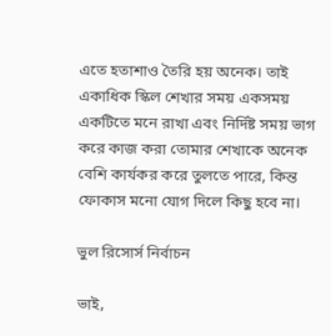এতে হতাশাও তৈরি হয় অনেক। তাই একাধিক স্কিল শেখার সময় একসময় একটিতে মনে রাখা এবং নির্দিষ্ট সময় ভাগ করে কাজ করা তোমার শেখাকে অনেক বেশি কার্যকর করে তুলতে পারে, কিন্ত ফোকাস মনো যোগ দিলে কিছু হবে না।

ভুল রিসোর্স নির্বাচন

ভাই,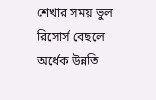শেখার সময় ভুল রিসোর্স বেছলে অর্ধেক উন্নতি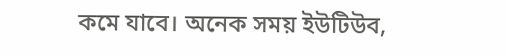কমে যাবে। অনেক সময় ইউটিউব,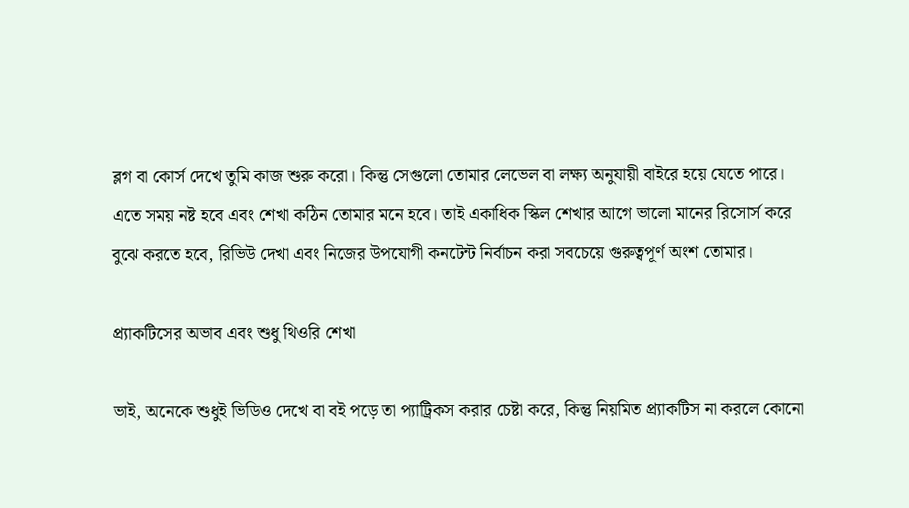ব্লগ বা কোর্স দেখে তুমি কাজ শুরু করো। কিন্তু সেগুলো তোমার লেভেল বা লক্ষ্য অনুযায়ী বাইরে হয়ে যেতে পারে। এতে সময় নষ্ট হবে এবং শেখা কঠিন তোমার মনে হবে। তাই একাধিক স্কিল শেখার আগে ভালো মানের রিসোর্স করে বুঝে করতে হবে, রিভিউ দেখা এবং নিজের উপযোগী কনটেন্ট নির্বাচন করা সবচেয়ে গুরুত্বপূর্ণ অংশ তোমার।

প্র্যাকটিসের অভাব এবং শুধু থিওরি শেখা

ভাই, অনেকে শুধুই ভিডিও দেখে বা বই পড়ে তা প্যাট্রিকস করার চেষ্টা করে, কিন্তু নিয়মিত প্র্যাকটিস না করলে কোনো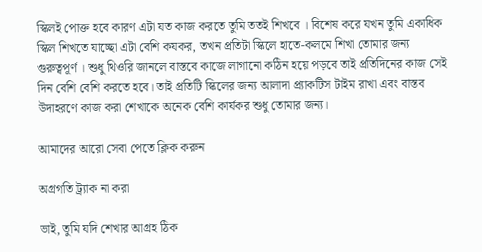স্কিলই পোক্ত হবে কারণ এটা যত কাজ করতে তুমি ততই শিখবে । বিশেষ করে যখন তুমি একাধিক স্কিল শিখতে যাচ্ছো এটা বেশি কযকর, তখন প্রতিটা স্কিলে হাতে-কলমে শিখা তোমার জন্য গুরুত্বপূর্ণ । শুধু থিওরি জানলে বাস্তবে কাজে লাগানো কঠিন হয়ে পড়বে তাই প্রতিদিনের কাজ সেই দিন বেশি বেশি করতে হবে। তাই প্রতিটি স্কিলের জন্য আলাদা প্র্যাকটিস টাইম রাখা এবং বাস্তব উদাহরণে কাজ করা শেখাকে অনেক বেশি কার্যকর শুধু তোমার জন্য।

আমাদের আরো সেবা পেতে ক্লিক করুন

অগ্রগতি ট্র্যাক না করা

ভাই, তুমি যদি শেখার আগ্রহ ঠিক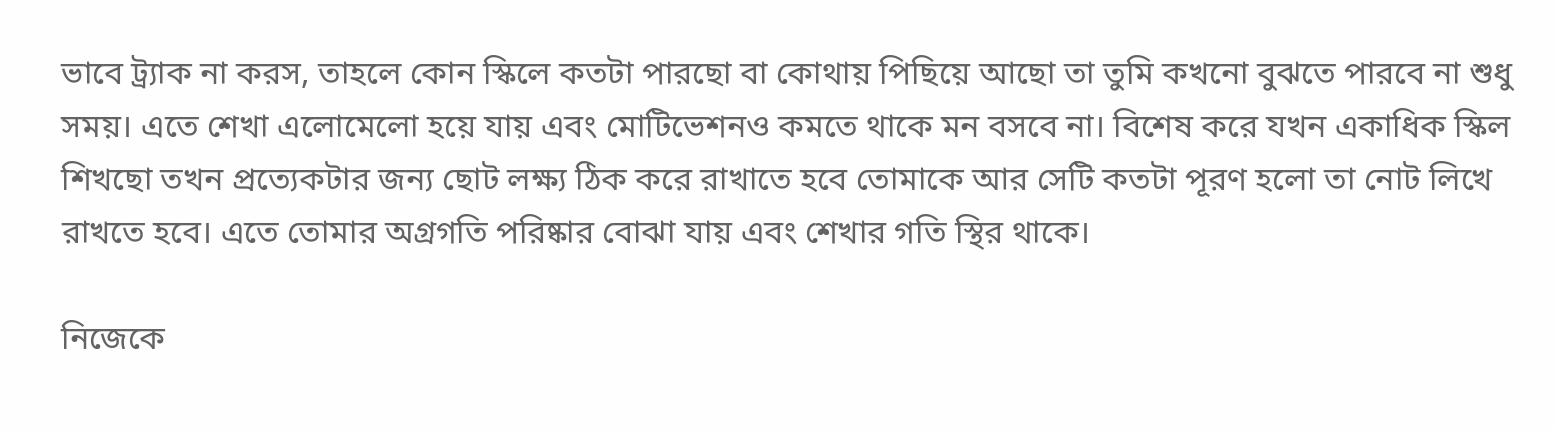ভাবে ট্র্যাক না করস, তাহলে কোন স্কিলে কতটা পারছো বা কোথায় পিছিয়ে আছো তা তুমি কখনো বুঝতে পারবে না শুধু সময়। এতে শেখা এলোমেলো হয়ে যায় এবং মোটিভেশনও কমতে থাকে মন বসবে না। বিশেষ করে যখন একাধিক স্কিল শিখছো তখন প্রত্যেকটার জন্য ছোট লক্ষ্য ঠিক করে রাখাতে হবে তোমাকে আর সেটি কতটা পূরণ হলো তা নোট লিখে রাখতে হবে। এতে তোমার অগ্রগতি পরিষ্কার বোঝা যায় এবং শেখার গতি স্থির থাকে।

নিজেকে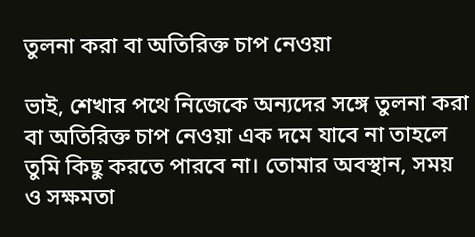তুলনা করা বা অতিরিক্ত চাপ নেওয়া

ভাই, শেখার পথে নিজেকে অন্যদের সঙ্গে তুলনা করা বা অতিরিক্ত চাপ নেওয়া এক দমে যাবে না তাহলে তুমি কিছু করতে পারবে না। তোমার অবস্থান, সময় ও সক্ষমতা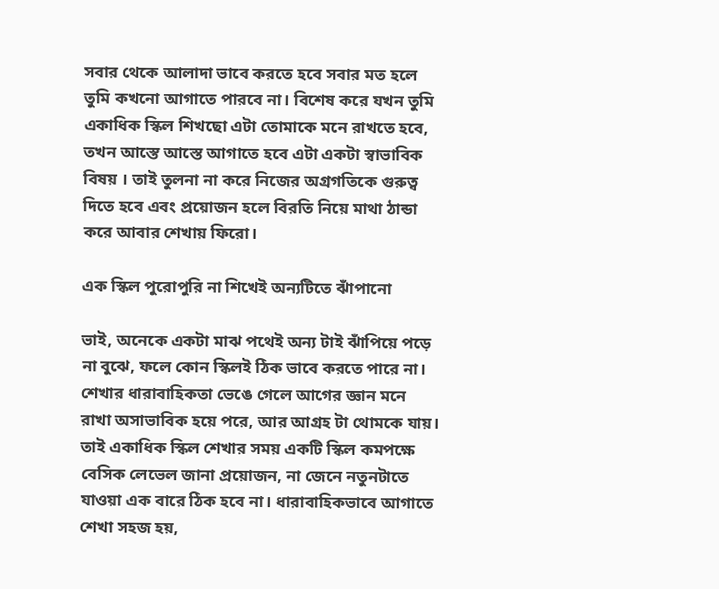সবার থেকে আলাদা ভাবে করতে হবে সবার মত হলে তুমি কখনো আগাতে পারবে না। বিশেষ করে যখন তুমি একাধিক স্কিল শিখছো এটা তোমাকে মনে রাখতে হবে, তখন আস্তে আস্তে আগাতে হবে এটা একটা স্বাভাবিক বিষয় । তাই তুলনা না করে নিজের অগ্রগতিকে গুরুত্ব দিতে হবে এবং প্রয়োজন হলে বিরতি নিয়ে মাথা ঠান্ডা করে আবার শেখায় ফিরো।

এক স্কিল পুরোপুরি না শিখেই অন্যটিতে ঝাঁপানো

ভাই, অনেকে একটা মাঝ পথেই অন্য টাই ঝাঁপিয়ে পড়ে না বুঝে, ফলে কোন স্কিলই ঠিক ভাবে করতে পারে না। শেখার ধারাবাহিকতা ভেঙে গেলে আগের জ্ঞান মনে রাখা অসাভাবিক হয়ে পরে, আর আগ্রহ টা থোমকে যায়। তাই একাধিক স্কিল শেখার সময় একটি স্কিল কমপক্ষে বেসিক লেভেল জানা প্রয়োজন, না জেনে নতুনটাতে যাওয়া এক বারে ঠিক হবে না। ধারাবাহিকভাবে আগাতে শেখা সহজ হয়,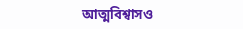আত্মবিশ্বাসও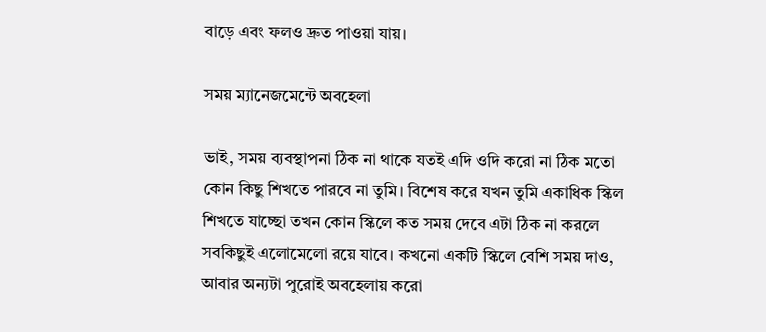বাড়ে এবং ফলও দ্রুত পাওয়া যায়।

সময় ম্যানেজমেন্টে অবহেলা

ভাই, সময় ব্যবস্থাপনা ঠিক না থাকে যতই এদি ওদি করো না ঠিক মতো কোন কিছু শিখতে পারবে না তুমি। বিশেষ করে যখন তুমি একাধিক স্কিল শিখতে যাচ্ছো তখন কোন স্কিলে কত সময় দেবে এটা ঠিক না করলে সবকিছুই এলোমেলো রয়ে যাবে। কখনো একটি স্কিলে বেশি সময় দাও, আবার অন্যটা পুরোই অবহেলায় করো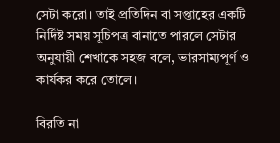সেটা করো। তাই প্রতিদিন বা সপ্তাহের একটি নির্দিষ্ট সময় সূচিপত্র বানাতে পারলে সেটার অনুযায়ী শেখাকে সহজ বলে, ভারসাম্যপূর্ণ ও কার্যকর করে তোলে।

বিরতি না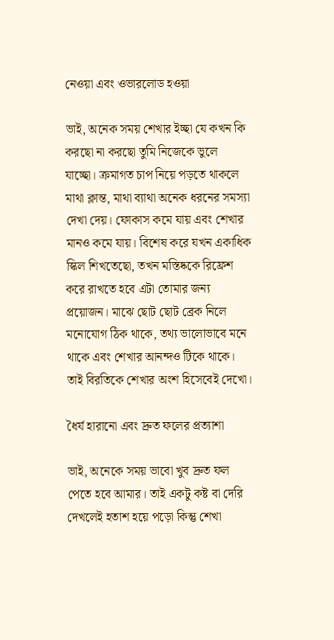নেওয়া এবং ওভারলোড হওয়া

ভাই, অনেক সময় শেখার ইচ্ছা যে কখন কি করছো না করছো তুমি নিজেকে ভুলে যাচ্ছো। ক্রমাগত চাপ নিয়ে পড়তে থাকলে মাথা ক্লান্ত, মাথা ব্যাথা অনেক ধরনের সমস্যা দেখা দেয়। ফোকাস কমে যায় এবং শেখার মানও কমে যায়। বিশেষ করে যখন একাধিক স্কিল শিখতেছো, তখন মস্তিষ্ককে রিফ্রেশ করে রাখতে হবে এটা তোমার জন্য প্রয়োজন। মাঝে ছোট ছোট ব্রেক নিলে মনোযোগ ঠিক থাকে, তথ্য ভালোভাবে মনে থাকে এবং শেখার আনন্দও টিকে থাকে। তাই বিরতিকে শেখার অংশ হিসেবেই দেখো।

ধৈর্য হারানো এবং দ্রুত ফলের প্রত্যাশা

ভাই, অনেকে সময় ভাবো খুব দ্রুত ফল পেতে হবে আমার। তাই একটু কষ্ট বা দেরি দেখলেই হতাশ হয়ে পড়ো কিন্তু শেখা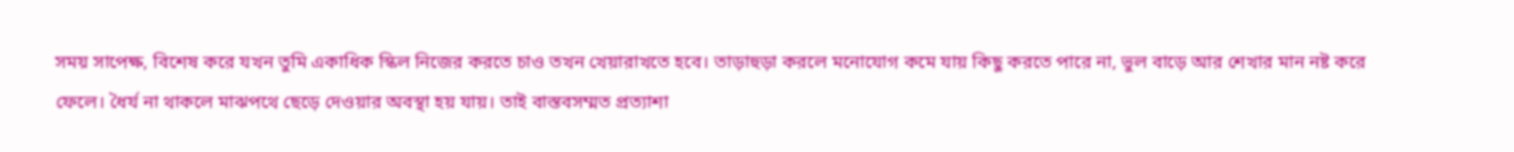সময় সাপেক্ষ, বিশেষ করে যখন তুমি একাধিক স্কিল নিজের করতে চাও তখন খেয়ারাখতে হবে। তাড়াহুড়া করলে মনোযোগ কমে যায় কিছু করতে পারে না, ভুল বাড়ে আর শেখার মান নষ্ট করে ফেলে। ধৈর্য না থাকলে মাঝপথে ছেড়ে দেওয়ার অবস্থা হয় যায়। তাই বাস্তবসম্মত প্রত্যাশা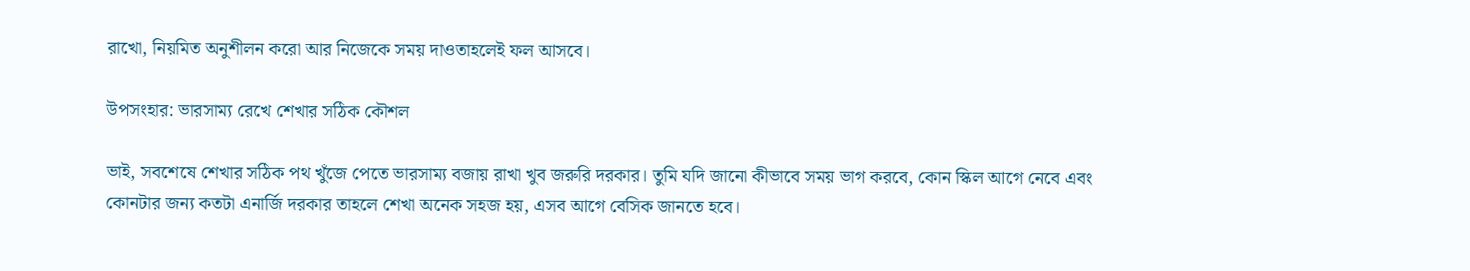রাখো, নিয়মিত অনুশীলন করো আর নিজেকে সময় দাওতাহলেই ফল আসবে।

উপসংহার: ভারসাম্য রেখে শেখার সঠিক কৌশল

ভাই, সবশেষে শেখার সঠিক পথ খুঁজে পেতে ভারসাম্য বজায় রাখা খুব জরুরি দরকার। তুমি যদি জানো কীভাবে সময় ভাগ করবে, কোন স্কিল আগে নেবে এবং কোনটার জন্য কতটা এনার্জি দরকার তাহলে শেখা অনেক সহজ হয়, এসব আগে বেসিক জানতে হবে।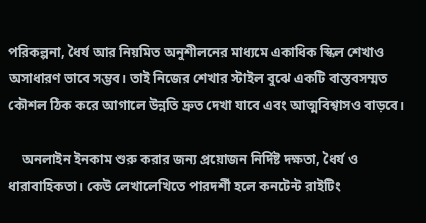পরিকল্পনা, ধৈর্য আর নিয়মিত অনুশীলনের মাধ্যমে একাধিক স্কিল শেখাও অসাধারণ ভাবে সম্ভব। তাই নিজের শেখার স্টাইল বুঝে একটি বাস্তবসম্মত কৌশল ঠিক করে আগালে উন্নতি দ্রুত দেখা যাবে এবং আত্মবিশ্বাসও বাড়বে।

    অনলাইন ইনকাম শুরু করার জন্য প্রয়োজন নির্দিষ্ট দক্ষতা, ধৈর্য ও ধারাবাহিকতা। কেউ লেখালেখিতে পারদর্শী হলে কনটেন্ট রাইটিং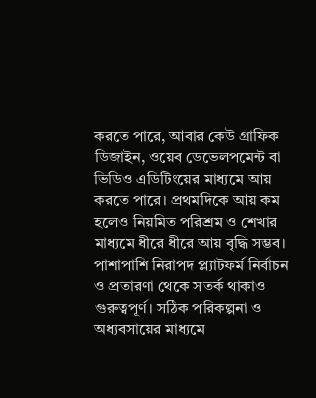করতে পারে, আবার কেউ গ্রাফিক ডিজাইন, ওয়েব ডেভেলপমেন্ট বা ভিডিও এডিটিংয়ের মাধ্যমে আয় করতে পারে। প্রথমদিকে আয় কম হলেও নিয়মিত পরিশ্রম ও শেখার মাধ্যমে ধীরে ধীরে আয় বৃদ্ধি সম্ভব। পাশাপাশি নিরাপদ প্ল্যাটফর্ম নির্বাচন ও প্রতারণা থেকে সতর্ক থাকাও গুরুত্বপূর্ণ। সঠিক পরিকল্পনা ও অধ্যবসায়ের মাধ্যমে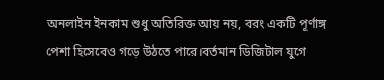অনলাইন ইনকাম শুধু অতিরিক্ত আয় নয়, বরং একটি পূর্ণাঙ্গ পেশা হিসেবেও গড়ে উঠতে পারে।বর্তমান ডিজিটাল যুগে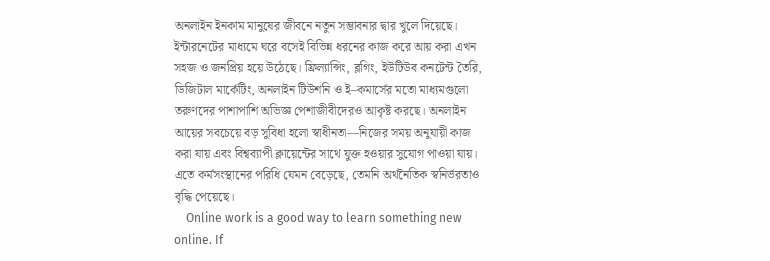অনলাইন ইনকাম মানুষের জীবনে নতুন সম্ভাবনার দ্বার খুলে দিয়েছে। ইন্টারনেটের মাধ্যমে ঘরে বসেই বিভিন্ন ধরনের কাজ করে আয় করা এখন সহজ ও জনপ্রিয় হয়ে উঠেছে। ফ্রিল্যান্সিং, ব্লগিং, ইউটিউব কনটেন্ট তৈরি, ডিজিটাল মার্কেটিং, অনলাইন টিউশনি ও ই–কমার্সের মতো মাধ্যমগুলো তরুণদের পাশাপাশি অভিজ্ঞ পেশাজীবীদেরও আকৃষ্ট করছে। অনলাইন আয়ের সবচেয়ে বড় সুবিধা হলো স্বাধীনতা—নিজের সময় অনুযায়ী কাজ করা যায় এবং বিশ্বব্যাপী ক্লায়েন্টের সাথে যুক্ত হওয়ার সুযোগ পাওয়া যায়। এতে কর্মসংস্থানের পরিধি যেমন বেড়েছে, তেমনি অর্থনৈতিক স্বনির্ভরতাও বৃদ্ধি পেয়েছে।
    Online work is a good way to learn something new online. If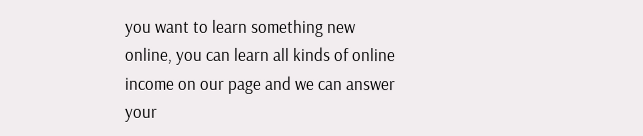you want to learn something new online, you can learn all kinds of online income on our page and we can answer your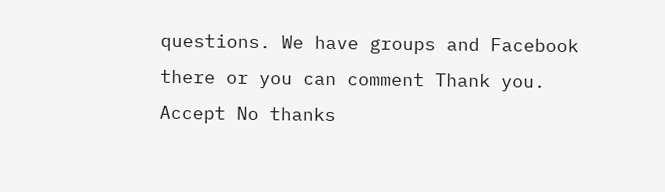questions. We have groups and Facebook there or you can comment Thank you. Accept No thanks